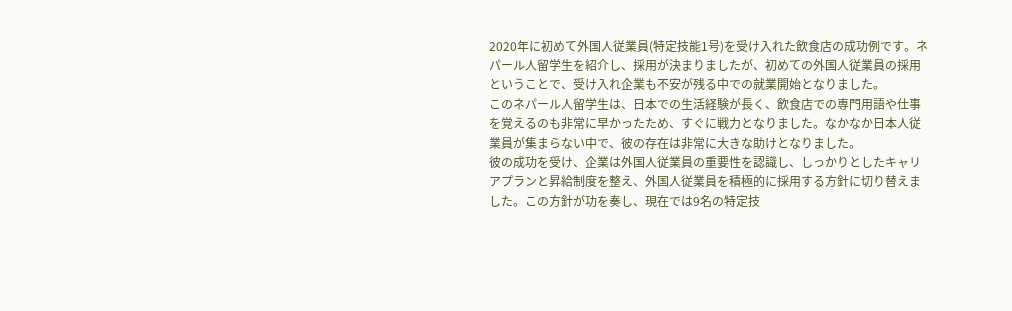2020年に初めて外国人従業員(特定技能1号)を受け入れた飲食店の成功例です。ネパール人留学生を紹介し、採用が決まりましたが、初めての外国人従業員の採用ということで、受け入れ企業も不安が残る中での就業開始となりました。
このネパール人留学生は、日本での生活経験が長く、飲食店での専門用語や仕事を覚えるのも非常に早かったため、すぐに戦力となりました。なかなか日本人従業員が集まらない中で、彼の存在は非常に大きな助けとなりました。
彼の成功を受け、企業は外国人従業員の重要性を認識し、しっかりとしたキャリアプランと昇給制度を整え、外国人従業員を積極的に採用する方針に切り替えました。この方針が功を奏し、現在では9名の特定技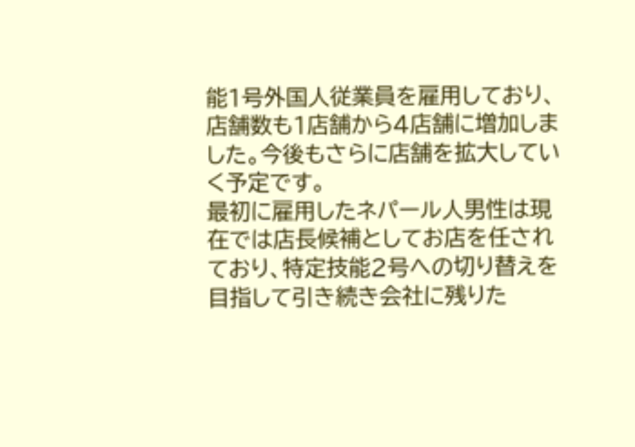能1号外国人従業員を雇用しており、店舗数も1店舗から4店舗に増加しました。今後もさらに店舗を拡大していく予定です。
最初に雇用したネパール人男性は現在では店長候補としてお店を任されており、特定技能2号への切り替えを目指して引き続き会社に残りた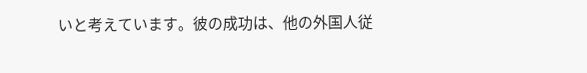いと考えています。彼の成功は、他の外国人従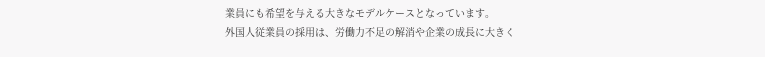業員にも希望を与える大きなモデルケースとなっています。
外国人従業員の採用は、労働力不足の解消や企業の成長に大きく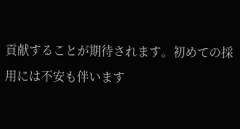貢献することが期待されます。初めての採用には不安も伴います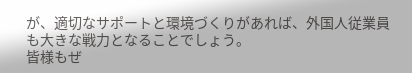が、適切なサポートと環境づくりがあれば、外国人従業員も大きな戦力となることでしょう。
皆様もぜ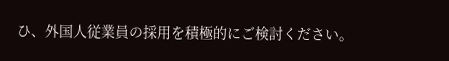ひ、外国人従業員の採用を積極的にご検討ください。